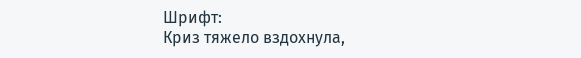Шрифт:
Криз тяжело вздохнула,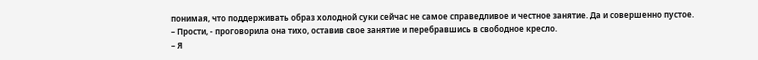понимая, что поддерживать образ холодной суки сейчас не самое справедливое и честное занятие. Да и совершенно пустое.
– Прости, - проговорила она тихо, оставив свое занятие и перебравшись в свободное кресло.
– Я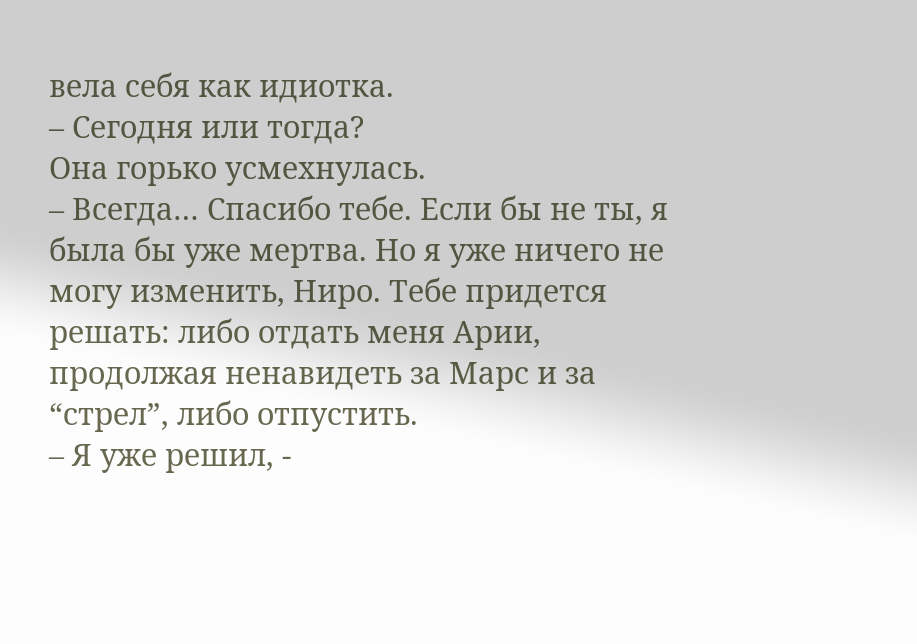вела себя как идиотка.
– Сегодня или тогда?
Она горько усмехнулась.
– Всегда… Спасибо тебе. Если бы не ты, я была бы уже мертва. Но я уже ничего не могу изменить, Ниро. Тебе придется решать: либо отдать меня Арии, продолжая ненавидеть за Марс и за “стрел”, либо отпустить.
– Я уже решил, -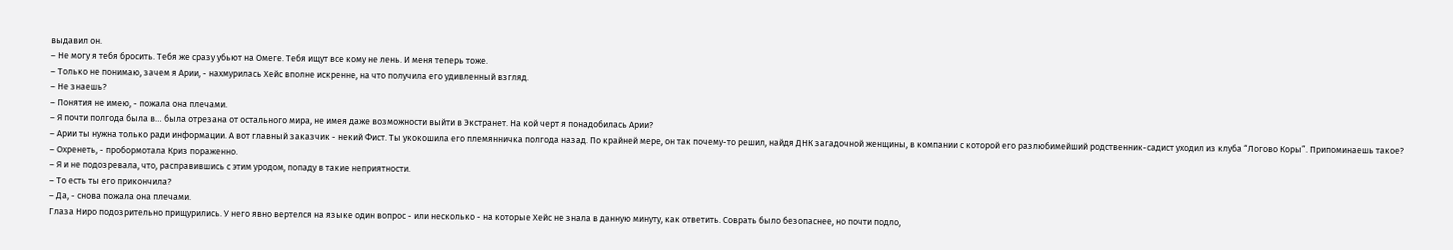выдавил он.
– Не могу я тебя бросить. Тебя же сразу убьют на Омеге. Тебя ищут все кому не лень. И меня теперь тоже.
– Только не понимаю, зачем я Арии, - нахмурилась Хейс вполне искренне, на что получила его удивленный взгляд.
– Не знаешь?
– Понятия не имею, - пожала она плечами.
– Я почти полгода была в… была отрезана от остального мира, не имея даже возможности выйти в Экстранет. На кой черт я понадобилась Арии?
– Арии ты нужна только ради информации. А вот главный заказчик - некий Фист. Ты укокошила его племянничка полгода назад. По крайней мере, он так почему-то решил, найдя ДНК загадочной женщины, в компании с которой его разлюбимейший родственник-садист уходил из клуба “Логово Коры”. Припоминаешь такое?
– Охренеть, - пробормотала Криз пораженно.
– Я и не подозревала, что, расправившись с этим уродом, попаду в такие неприятности.
– То есть ты его прикончила?
– Да, - снова пожала она плечами.
Глаза Ниро подозрительно прищурились. У него явно вертелся на языке один вопрос - или несколько - на которые Хейс не знала в данную минуту, как ответить. Соврать было безопаснее, но почти подло,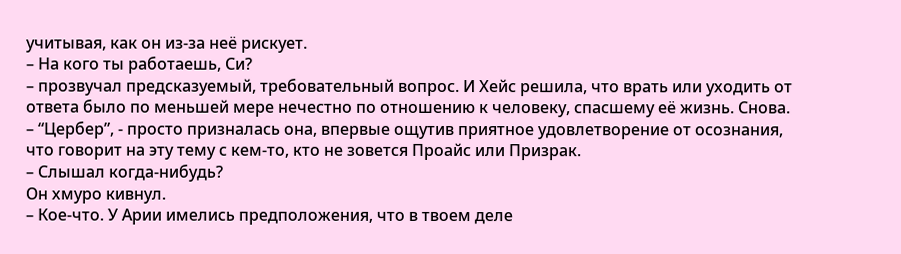учитывая, как он из-за неё рискует.
– На кого ты работаешь, Си?
– прозвучал предсказуемый, требовательный вопрос. И Хейс решила, что врать или уходить от ответа было по меньшей мере нечестно по отношению к человеку, спасшему её жизнь. Снова.
– “Цербер”, - просто призналась она, впервые ощутив приятное удовлетворение от осознания, что говорит на эту тему с кем-то, кто не зовется Проайс или Призрак.
– Слышал когда-нибудь?
Он хмуро кивнул.
– Кое-что. У Арии имелись предположения, что в твоем деле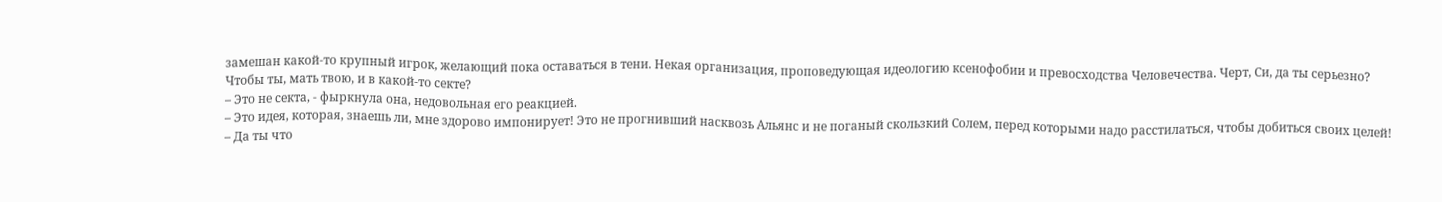замешан какой-то крупный игрок, желающий пока оставаться в тени. Некая организация, проповедующая идеологию ксенофобии и превосходства Человечества. Черт, Си, да ты серьезно? Чтобы ты, мать твою, и в какой-то секте?
– Это не секта, - фыркнула она, недовольная его реакцией.
– Это идея, которая, знаешь ли, мне здорово импонирует! Это не прогнивший насквозь Альянс и не поганый скользкий Солем, перед которыми надо расстилаться, чтобы добиться своих целей!
– Да ты что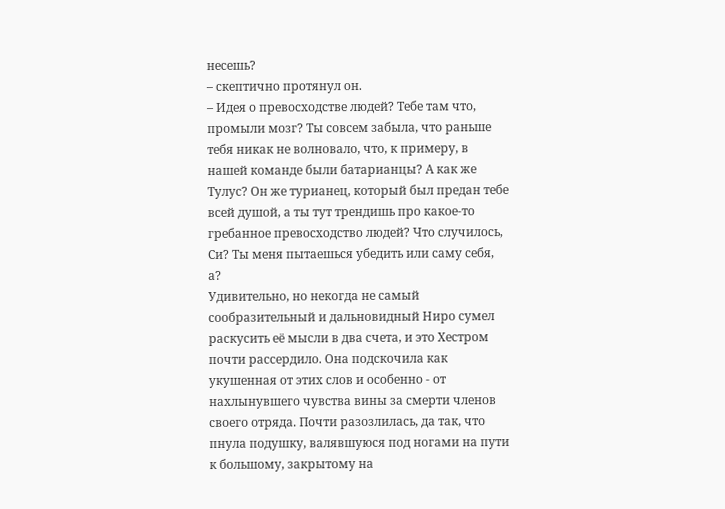несешь?
– скептично протянул он.
– Идея о превосходстве людей? Тебе там что, промыли мозг? Ты совсем забыла, что раньше тебя никак не волновало, что, к примеру, в нашей команде были батарианцы? А как же Тулус? Он же турианец, который был предан тебе всей душой, а ты тут трендишь про какое-то гребанное превосходство людей? Что случилось, Си? Ты меня пытаешься убедить или саму себя, а?
Удивительно, но некогда не самый сообразительный и дальновидный Ниро сумел раскусить её мысли в два счета, и это Хестром почти рассердило. Она подскочила как укушенная от этих слов и особенно - от нахлынувшего чувства вины за смерти членов своего отряда. Почти разозлилась, да так, что пнула подушку, валявшуюся под ногами на пути к большому, закрытому на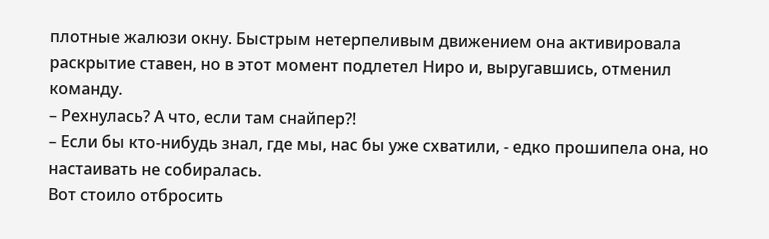плотные жалюзи окну. Быстрым нетерпеливым движением она активировала раскрытие ставен, но в этот момент подлетел Ниро и, выругавшись, отменил команду.
– Рехнулась? А что, если там снайпер?!
– Если бы кто-нибудь знал, где мы, нас бы уже схватили, - едко прошипела она, но настаивать не собиралась.
Вот стоило отбросить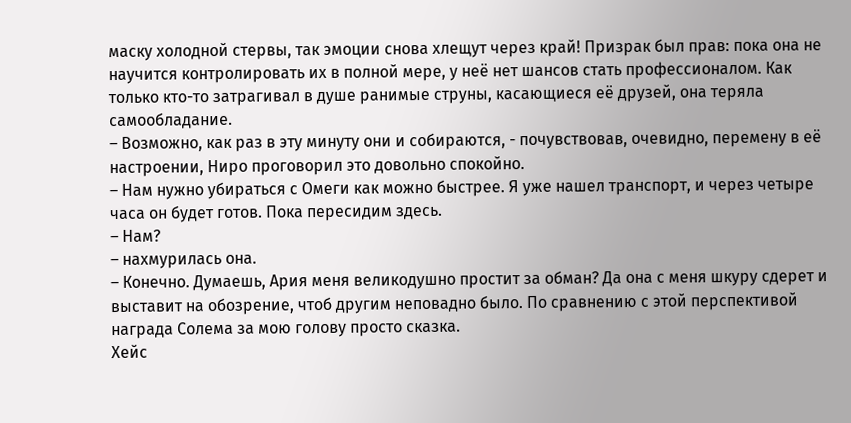маску холодной стервы, так эмоции снова хлещут через край! Призрак был прав: пока она не научится контролировать их в полной мере, у неё нет шансов стать профессионалом. Как только кто-то затрагивал в душе ранимые струны, касающиеся её друзей, она теряла самообладание.
– Возможно, как раз в эту минуту они и собираются, - почувствовав, очевидно, перемену в её настроении, Ниро проговорил это довольно спокойно.
– Нам нужно убираться с Омеги как можно быстрее. Я уже нашел транспорт, и через четыре часа он будет готов. Пока пересидим здесь.
– Нам?
– нахмурилась она.
– Конечно. Думаешь, Ария меня великодушно простит за обман? Да она с меня шкуру сдерет и выставит на обозрение, чтоб другим неповадно было. По сравнению с этой перспективой награда Солема за мою голову просто сказка.
Хейс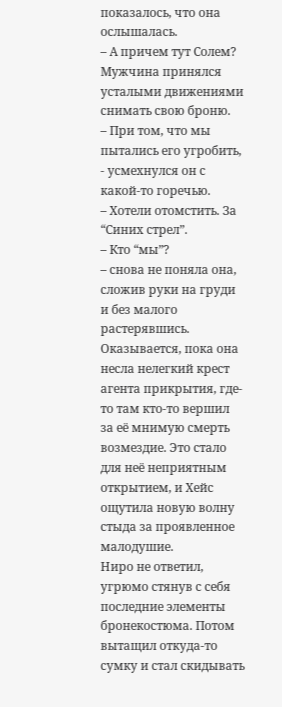показалось, что она ослышалась.
– А причем тут Солем?
Мужчина принялся усталыми движениями снимать свою броню.
– При том, что мы пытались его угробить, - усмехнулся он с какой-то горечью.
– Хотели отомстить. За “Синих стрел”.
– Кто “мы”?
– снова не поняла она, сложив руки на груди и без малого растерявшись. Оказывается, пока она несла нелегкий крест агента прикрытия, где-то там кто-то вершил за её мнимую смерть возмездие. Это стало для неё неприятным открытием, и Хейс ощутила новую волну стыда за проявленное малодушие.
Ниро не ответил, угрюмо стянув с себя последние элементы бронекостюма. Потом вытащил откуда-то сумку и стал скидывать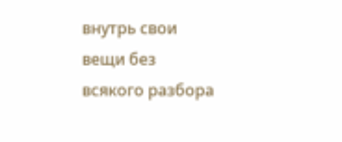внутрь свои вещи без всякого разбора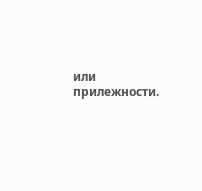или прилежности.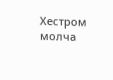Хестром молча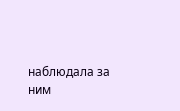наблюдала за ним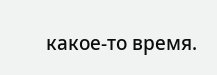какое-то время.